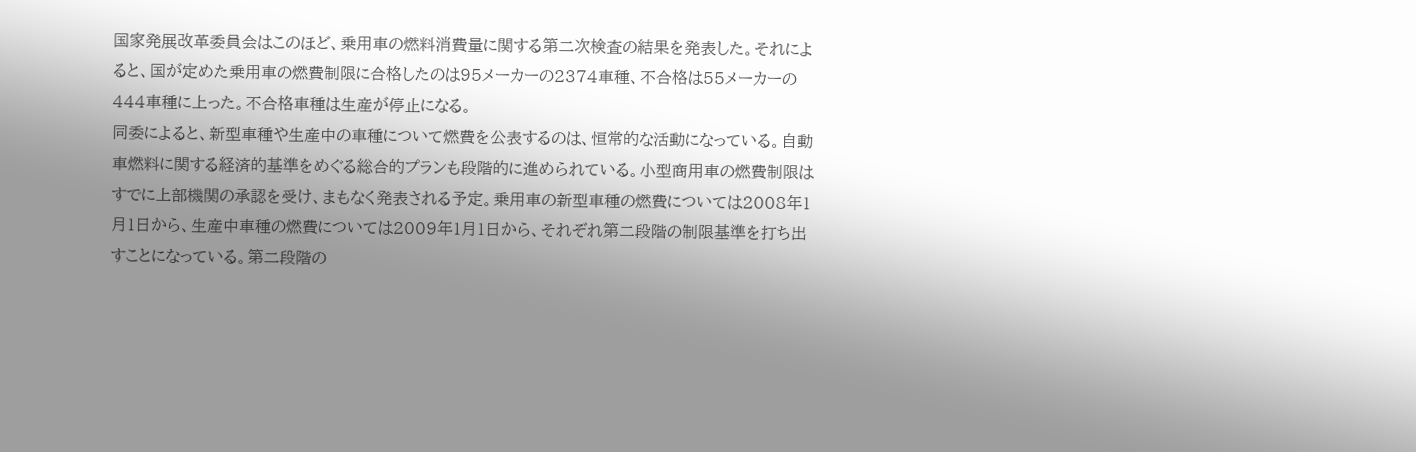国家発展改革委員会はこのほど、乗用車の燃料消費量に関する第二次検査の結果を発表した。それによると、国が定めた乗用車の燃費制限に合格したのは95メーカーの2374車種、不合格は55メーカーの444車種に上った。不合格車種は生産が停止になる。
同委によると、新型車種や生産中の車種について燃費を公表するのは、恒常的な活動になっている。自動車燃料に関する経済的基準をめぐる総合的プランも段階的に進められている。小型商用車の燃費制限はすでに上部機関の承認を受け、まもなく発表される予定。乗用車の新型車種の燃費については2008年1月1日から、生産中車種の燃費については2009年1月1日から、それぞれ第二段階の制限基準を打ち出すことになっている。第二段階の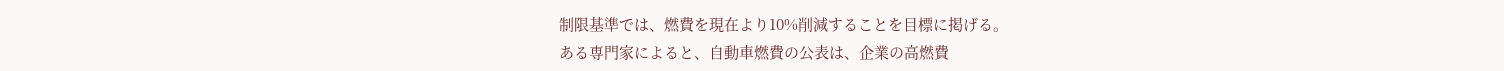制限基準では、燃費を現在より10%削減することを目標に掲げる。
ある専門家によると、自動車燃費の公表は、企業の高燃費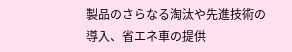製品のさらなる淘汰や先進技術の導入、省エネ車の提供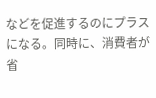などを促進するのにプラスになる。同時に、消費者が省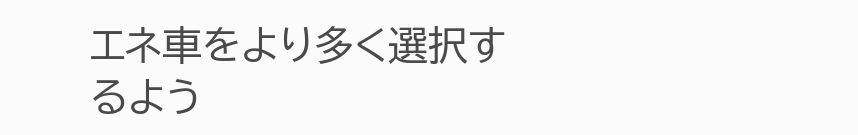エネ車をより多く選択するよう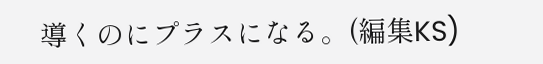導くのにプラスになる。(編集KS)